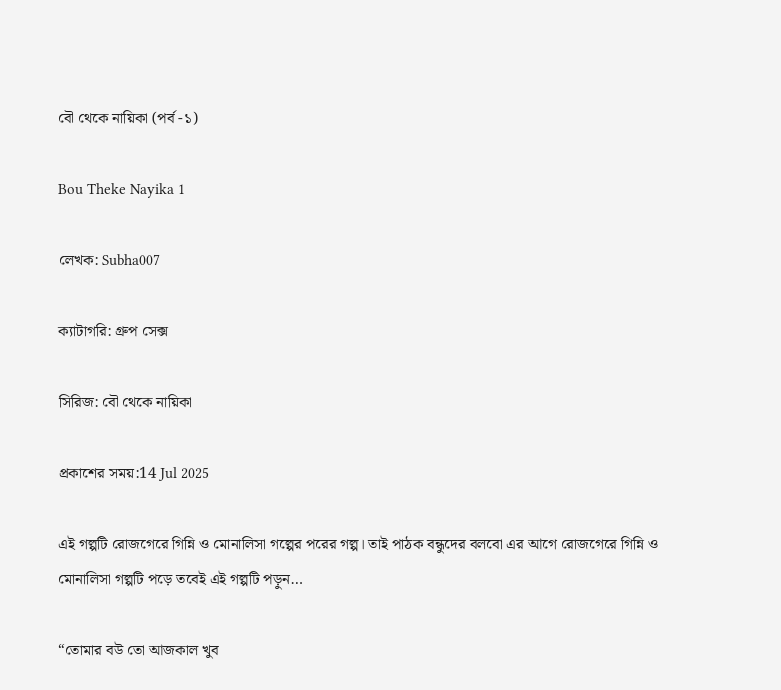বৌ থেকে নায়িকা (পর্ব -১)

Bou Theke Nayika 1

লেখক: Subha007

ক্যাটাগরি: গ্রুপ সেক্স

সিরিজ: বৌ থেকে নায়িকা

প্রকাশের সময়:14 Jul 2025

এই গল্পটি রোজগেরে গিন্নি ও মোনালিসা গল্পের পরের গল্প। তাই পাঠক বন্ধুদের বলবো এর আগে রোজগেরে গিন্নি ও মোনালিসা গল্পটি পড়ে তবেই এই গল্পটি পড়ুন…

“তোমার বউ তো আজকাল খুব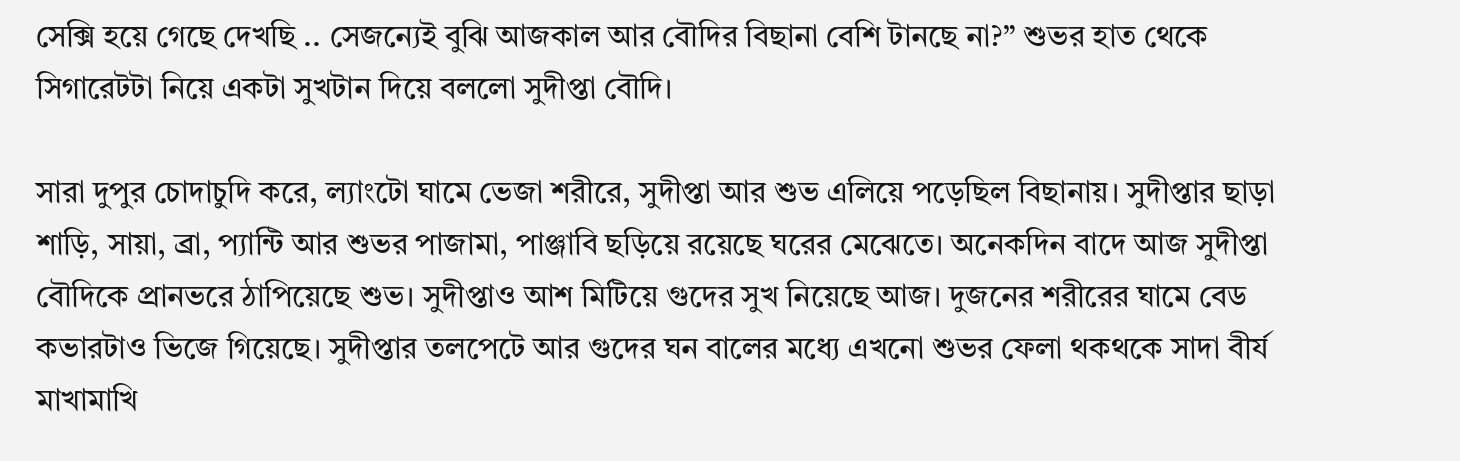সেক্সি হয়ে গেছে দেখছি .. সেজন্যেই বুঝি আজকাল আর বৌদির বিছানা বেশি টানছে না?” শুভর হাত থেকে সিগারেটটা নিয়ে একটা সুখটান দিয়ে বললো সুদীপ্তা বৌদি।

সারা দুপুর চোদাচুদি করে, ল্যাংটো ঘামে ভেজা শরীরে, সুদীপ্তা আর শুভ এলিয়ে পড়েছিল বিছানায়। সুদীপ্তার ছাড়া শাড়ি, সায়া, ব্রা, প্যান্টি আর শুভর পাজামা, পাঞ্জাবি ছড়িয়ে রয়েছে ঘরের মেঝেতে। অনেকদিন বাদে আজ সুদীপ্তা বৌদিকে প্রানভরে ঠাপিয়েছে শুভ। সুদীপ্তাও আশ মিটিয়ে গুদের সুখ নিয়েছে আজ। দুজনের শরীরের ঘামে বেড কভারটাও ভিজে গিয়েছে। সুদীপ্তার তলপেটে আর গুদের ঘন বালের মধ্যে এখনো শুভর ফেলা থকথকে সাদা বীর্য মাখামাখি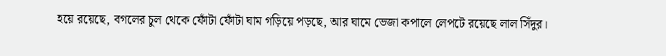হয়ে রয়েছে, বগলের চুল থেকে ফোঁটা ফোঁটা ঘাম গড়িয়ে পড়ছে, আর ঘামে ভেজা কপালে লেপটে রয়েছে লাল সিঁদুর।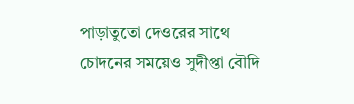পাড়াতুতো দেওরের সাথে চোদনের সময়েও সুদীপ্তা বৌদি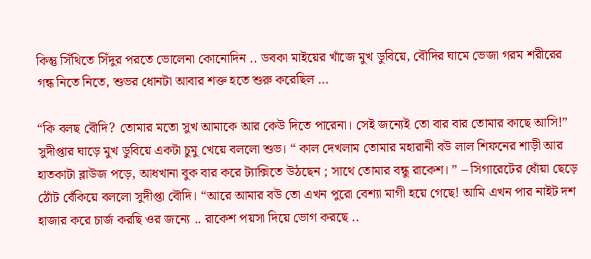কিন্তু সিঁথিতে সিঁদুর পরতে ভোলেনা কোনোদিন .. ডবকা মাইয়ের খাঁজে মুখ ডুবিয়ে, বৌদির ঘামে ভেজা গরম শরীরের গন্ধ নিতে নিতে, শুভর ধোনটা আবার শক্ত হতে শুরু করেছিল …

“কি বলছ বৌদি? তোমার মতো সুখ আমাকে আর কেউ দিতে পারেনা। সেই জন্যেই তো বার বার তোমার কাছে আসি!” সুদীপ্তার ঘাড়ে মুখ ডুবিয়ে একটা চুমু খেয়ে বললো শুভ। “ কাল দেখলাম তোমার মহারানী বউ লাল শিফনের শাড়ী আর হাতকাটা ব্লাউজ পড়ে, আধখানা বুক বার করে ট্যাক্সিতে উঠছেন ; সাথে তোমার বন্ধু রাকেশ। ” – সিগারেটের ধোঁয়া ছেড়ে ঠোঁট বেঁকিয়ে বললো সুদীপ্তা বৌদি। “আরে আমার বউ তো এখন পুরো বেশ্যা মাগী হয়ে গেছে! আমি এখন পার নাইট দশ হাজার করে চার্জ করছি ওর জন্যে .. রাকেশ পয়সা দিয়ে ভোগ করছে ..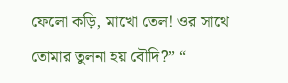ফেলো কড়ি, মাখো তেল! ওর সাথে তোমার তুলনা হয় বৌদি?” “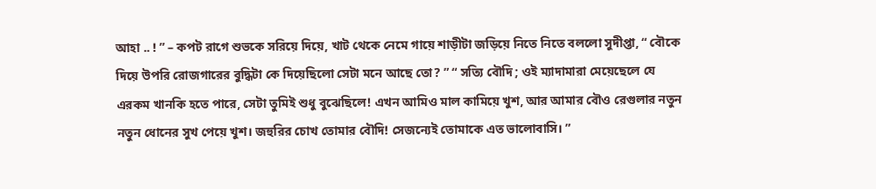আহা .. ! ” – কপট রাগে শুভকে সরিয়ে দিয়ে, খাট থেকে নেমে গায়ে শাড়ীটা জড়িয়ে নিতে নিতে বললো সুদীপ্তা, “ বৌকে দিয়ে উপরি রোজগারের বুদ্ধিটা কে দিয়েছিলো সেটা মনে আছে তো? ” “ সত্যি বৌদি ; ওই ম্যাদামারা মেয়েছেলে যে এরকম খানকি হতে পারে, সেটা তুমিই শুধু বুঝেছিলে! এখন আমিও মাল কামিয়ে খুশ, আর আমার বৌও রেগুলার নতুন নতুন ধোনের সুখ পেয়ে খুশ। জহুরির চোখ তোমার বৌদি! সেজন্যেই তোমাকে এত ভালোবাসি। ”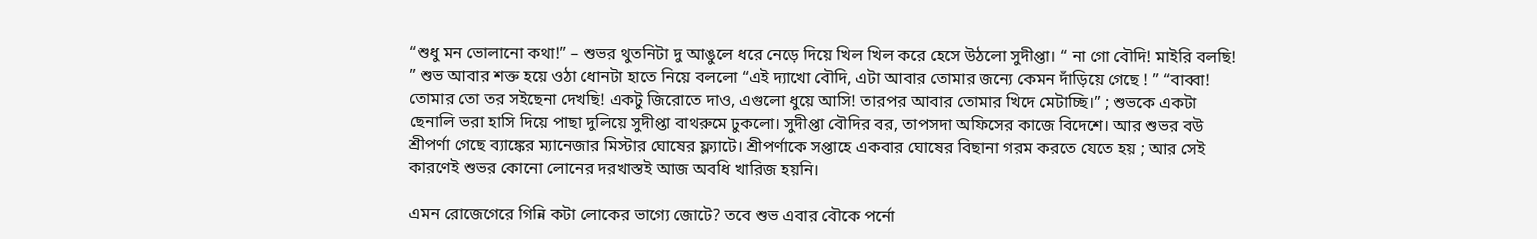“শুধু মন ভোলানো কথা!” – শুভর থুতনিটা দু আঙুলে ধরে নেড়ে দিয়ে খিল খিল করে হেসে উঠলো সুদীপ্তা। “ না গো বৌদি! মাইরি বলছি! ” শুভ আবার শক্ত হয়ে ওঠা ধোনটা হাতে নিয়ে বললো “এই দ্যাখো বৌদি, এটা আবার তোমার জন্যে কেমন দাঁড়িয়ে গেছে ! ” “বাব্বা! তোমার তো তর সইছেনা দেখছি! একটু জিরোতে দাও, এগুলো ধুয়ে আসি! তারপর আবার তোমার খিদে মেটাচ্ছি।” ; শুভকে একটা ছেনালি ভরা হাসি দিয়ে পাছা দুলিয়ে সুদীপ্তা বাথরুমে ঢুকলো। সুদীপ্তা বৌদির বর, তাপসদা অফিসের কাজে বিদেশে। আর শুভর বউ শ্রীপর্ণা গেছে ব্যাঙ্কের ম্যানেজার মিস্টার ঘোষের ফ্ল্যাটে। শ্রীপর্ণাকে সপ্তাহে একবার ঘোষের বিছানা গরম করতে যেতে হয় ; আর সেই কারণেই শুভর কোনো লোনের দরখাস্তই আজ অবধি খারিজ হয়নি।

এমন রোজেগেরে গিন্নি কটা লোকের ভাগ্যে জোটে? তবে শুভ এবার বৌকে পর্নো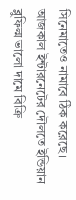সিনেমাতেও নামাবে ঠিক করেছে। আজকাল ইন্টারনেটের দৌলতে ইন্ডিয়ান ব্লুফিল্ম ভালো দামে বিক্রি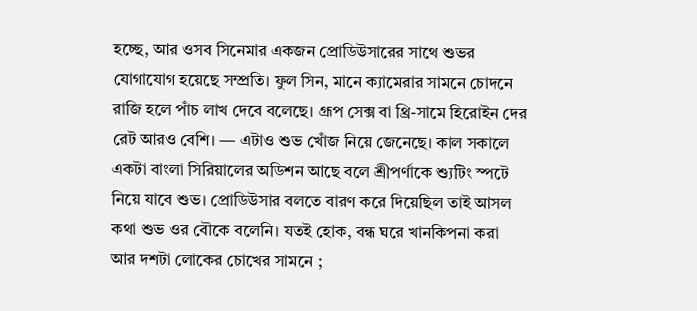হচ্ছে, আর ওসব সিনেমার একজন প্রোডিউসারের সাথে শুভর যোগাযোগ হয়েছে সম্প্রতি। ফুল সিন, মানে ক্যামেরার সামনে চোদনে রাজি হলে পাঁচ লাখ দেবে বলেছে। গ্রূপ সেক্স বা থ্রি-সামে হিরোইন দের রেট আরও বেশি। — এটাও শুভ খোঁজ নিয়ে জেনেছে। কাল সকালে একটা বাংলা সিরিয়ালের অডিশন আছে বলে শ্রীপর্ণাকে শ্যুটিং স্পটে নিয়ে যাবে শুভ। প্রোডিউসার বলতে বারণ করে দিয়েছিল তাই আসল কথা শুভ ওর বৌকে বলেনি। যতই হোক, বন্ধ ঘরে খানকিপনা করা আর দশটা লোকের চোখের সামনে ;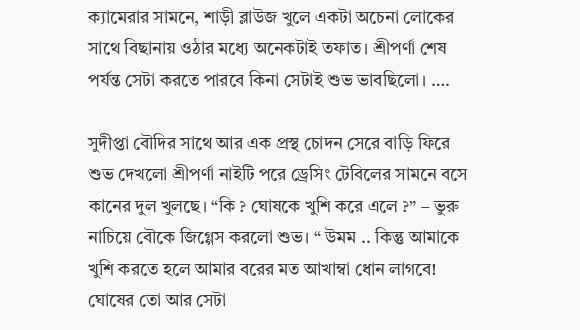ক্যামেরার সামনে, শাড়ী ব্লাউজ খুলে একটা অচেনা লোকের সাথে বিছানায় ওঠার মধ্যে অনেকটাই তফাত। শ্রীপর্ণা শেষ পর্যন্ত সেটা করতে পারবে কিনা সেটাই শুভ ভাবছিলো। ….

সুদীপ্তা বৌদির সাথে আর এক প্রস্থ চোদন সেরে বাড়ি ফিরে শুভ দেখলো শ্রীপর্ণা নাইটি পরে ড্রেসিং টেবিলের সামনে বসে কানের দুল খুলছে। “কি ? ঘোষকে খুশি করে এলে ?” – ভুরু নাচিয়ে বৌকে জিগ্গেস করলো শুভ। “ উমম .. কিন্তু আমাকে খুশি করতে হলে আমার বরের মত আখাম্বা ধোন লাগবে! ঘোষের তো আর সেটা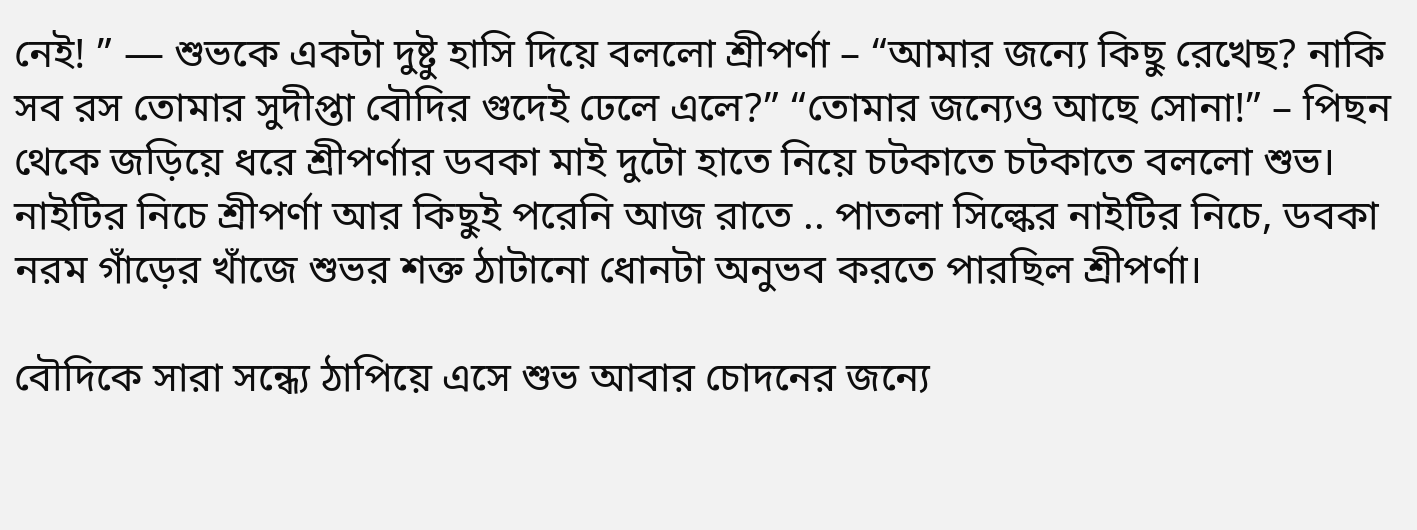নেই! ” — শুভকে একটা দুষ্টু হাসি দিয়ে বললো শ্রীপর্ণা – “আমার জন্যে কিছু রেখেছ? নাকি সব রস তোমার সুদীপ্তা বৌদির গুদেই ঢেলে এলে?” “তোমার জন্যেও আছে সোনা!” – পিছন থেকে জড়িয়ে ধরে শ্রীপর্ণার ডবকা মাই দুটো হাতে নিয়ে চটকাতে চটকাতে বললো শুভ। নাইটির নিচে শ্রীপর্ণা আর কিছুই পরেনি আজ রাতে .. পাতলা সিল্কের নাইটির নিচে, ডবকা নরম গাঁড়ের খাঁজে শুভর শক্ত ঠাটানো ধোনটা অনুভব করতে পারছিল শ্রীপর্ণা।

বৌদিকে সারা সন্ধ্যে ঠাপিয়ে এসে শুভ আবার চোদনের জন্যে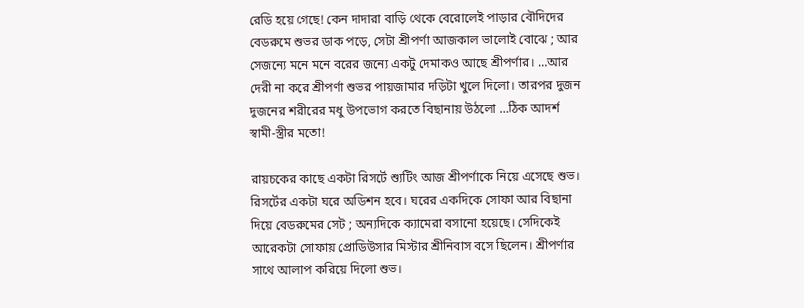রেডি হয়ে গেছে! কেন দাদারা বাড়ি থেকে বেরোলেই পাড়ার বৌদিদের বেডরুমে শুভর ডাক পড়ে, সেটা শ্রীপর্ণা আজকাল ভালোই বোঝে ; আর সেজন্যে মনে মনে বরের জন্যে একটু দেমাকও আছে শ্রীপর্ণার। …আর দেরী না করে শ্রীপর্ণা শুভর পায়জামার দড়িটা খুলে দিলো। তারপর দুজন দুজনের শরীরের মধু উপভোগ করতে বিছানায় উঠলো …ঠিক আদর্শ স্বামী-স্ত্রীর মতো!

রায়চকের কাছে একটা রিসর্টে শ্যুটিং আজ শ্রীপর্ণাকে নিয়ে এসেছে শুভ। রিসর্টের একটা ঘরে অডিশন হবে। ঘরের একদিকে সোফা আর বিছানা দিয়ে বেডরুমের সেট ; অন্যদিকে ক্যামেরা বসানো হয়েছে। সেদিকেই আরেকটা সোফায় প্রোডিউসার মিস্টার শ্রীনিবাস বসে ছিলেন। শ্রীপর্ণার সাথে আলাপ করিয়ে দিলো শুভ।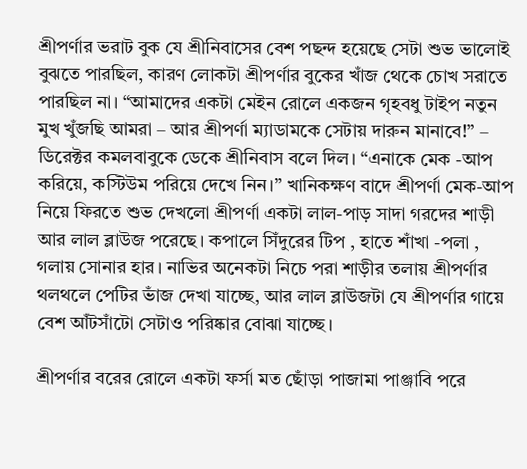শ্রীপর্ণার ভরাট বুক যে শ্রীনিবাসের বেশ পছন্দ হয়েছে সেটা শুভ ভালোই বুঝতে পারছিল, কারণ লোকটা শ্রীপর্ণার বুকের খাঁজ থেকে চোখ সরাতে পারছিল না। “আমাদের একটা মেইন রোলে একজন গৃহবধু টাইপ নতুন মুখ খুঁজছি আমরা – আর শ্রীপর্ণা ম্যাডামকে সেটায় দারুন মানাবে!” – ডিরেক্টর কমলবাবুকে ডেকে শ্রীনিবাস বলে দিল। “এনাকে মেক -আপ করিয়ে, কস্টিউম পরিয়ে দেখে নিন।” খানিকক্ষণ বাদে শ্রীপর্ণা মেক-আপ নিয়ে ফিরতে শুভ দেখলো শ্রীপর্ণা একটা লাল-পাড় সাদা গরদের শাড়ী আর লাল ব্লাউজ পরেছে। কপালে সিঁদুরের টিপ , হাতে শাঁখা -পলা , গলায় সোনার হার। নাভির অনেকটা নিচে পরা শাড়ীর তলায় শ্রীপর্ণার থলথলে পেটির ভাঁজ দেখা যাচ্ছে, আর লাল ব্লাউজটা যে শ্রীপর্ণার গায়ে বেশ আঁটসাঁটো সেটাও পরিষ্কার বোঝা যাচ্ছে।

শ্রীপর্ণার বরের রোলে একটা ফর্সা মত ছোঁড়া পাজামা পাঞ্জাবি পরে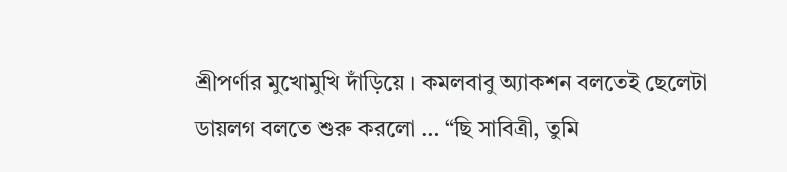শ্রীপর্ণার মুখোমুখি দাঁড়িয়ে । কমলবাবু অ্যাকশন বলতেই ছেলেটা ডায়লগ বলতে শুরু করলো … “ছি সাবিত্রী, তুমি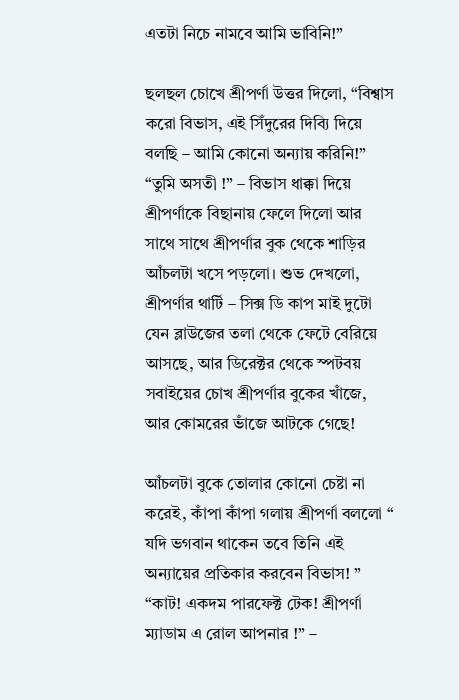এতটা নিচে নামবে আমি ভাবিনি!”

ছলছল চোখে শ্রীপর্ণা উত্তর দিলো, “বিশ্বাস করো বিভাস, এই সিঁদুরের দিব্যি দিয়ে বলছি – আমি কোনো অন্যায় করিনি!” “তুমি অসতী !” – বিভাস ধাক্কা দিয়ে শ্রীপর্ণাকে বিছানায় ফেলে দিলো আর সাথে সাথে শ্রীপর্ণার বুক থেকে শাড়ির আঁচলটা খসে পড়লো। শুভ দেখলো, শ্রীপর্ণার থার্টি – সিক্স ডি কাপ মাই দুটো যেন ব্লাউজের তলা থেকে ফেটে বেরিয়ে আসছে, আর ডিরেক্টর থেকে স্পটবয় সবাইয়ের চোখ শ্রীপর্ণার বুকের খাঁজে, আর কোমরের ভাঁজে আটকে গেছে!

আঁচলটা বুকে তোলার কোনো চেষ্টা না করেই, কাঁপা কাঁপা গলায় শ্রীপর্ণা বললো “ যদি ভগবান থাকেন তবে তিনি এই অন্যায়ের প্রতিকার করবেন বিভাস! ” “কাট! একদম পারফেক্ট টেক! শ্রীপর্ণা ম্যাডাম এ রোল আপনার !” –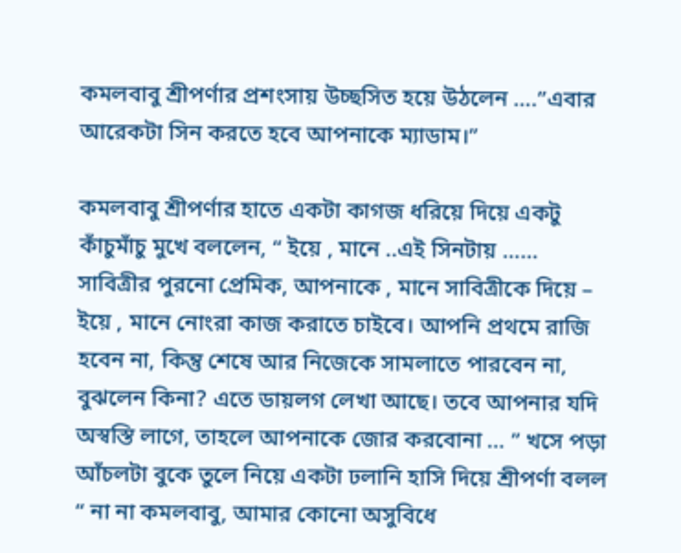কমলবাবু শ্রীপর্ণার প্রশংসায় উচ্ছসিত হয়ে উঠলেন ….”এবার আরেকটা সিন করতে হবে আপনাকে ম্যাডাম।”

কমলবাবু শ্রীপর্ণার হাতে একটা কাগজ ধরিয়ে দিয়ে একটু কাঁচুমাঁচু মুখে বললেন, “ ইয়ে , মানে ..এই সিনটায় …… সাবিত্রীর পুরনো প্রেমিক, আপনাকে , মানে সাবিত্রীকে দিয়ে – ইয়ে , মানে নোংরা কাজ করাতে চাইবে। আপনি প্রথমে রাজি হবেন না, কিন্তু শেষে আর নিজেকে সামলাতে পারবেন না, বুঝলেন কিনা? এতে ডায়লগ লেখা আছে। তবে আপনার যদি অস্বস্তি লাগে, তাহলে আপনাকে জোর করবোনা … ” খসে পড়া আঁচলটা বুকে তুলে নিয়ে একটা ঢলানি হাসি দিয়ে শ্রীপর্ণা বলল “ না না কমলবাবু, আমার কোনো অসুবিধে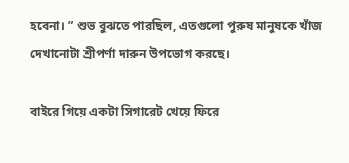হবেনা। ” শুভ বুঝতে পারছিল, এতগুলো পুরুষ মানুষকে খাঁজ দেখানোটা শ্রীপর্ণা দারুন উপভোগ করছে।

বাইরে গিয়ে একটা সিগারেট খেয়ে ফিরে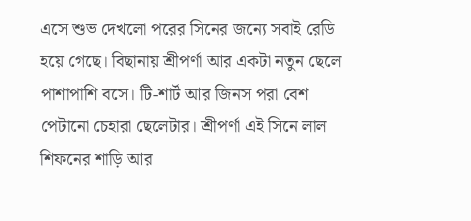এসে শুভ দেখলো পরের সিনের জন্যে সবাই রেডি হয়ে গেছে। বিছানায় শ্রীপর্ণা আর একটা নতুন ছেলে পাশাপাশি বসে। টি-শার্ট আর জিনস পরা বেশ পেটানো চেহারা ছেলেটার। শ্রীপর্ণা এই সিনে লাল শিফনের শাড়ি আর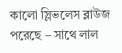কালো স্লিভলেস ব্লাউজ পরেছে – সাথে লাল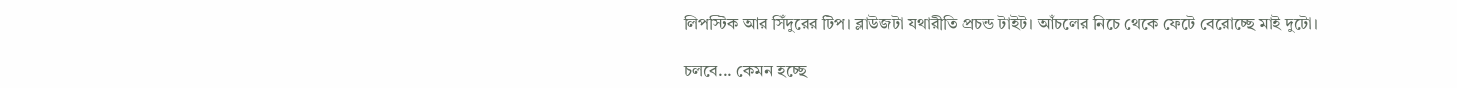লিপস্টিক আর সিঁদুরের টিপ। ব্লাউজটা যথারীতি প্রচন্ড টাইট। আঁচলের নিচে থেকে ফেটে বেরোচ্ছে মাই দুটো।

চলবে... কেমন হচ্ছে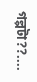গল্পটা??....